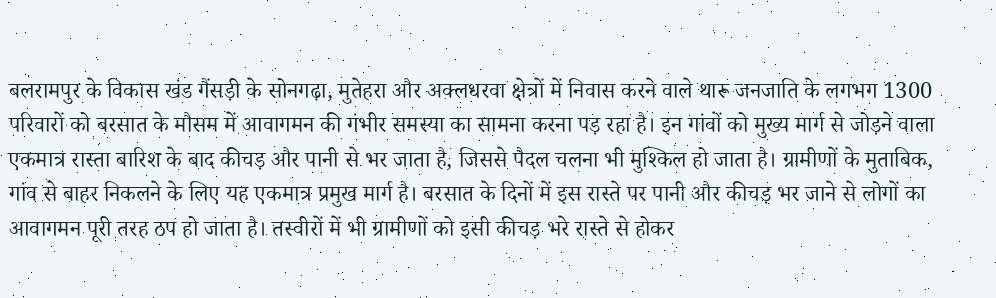बलरामपुर के विकास खंड गैंसड़ी के सोनगढ़ा, मुतेहरा और अक्लधरवा क्षेत्रों में निवास करने वाले थारू जनजाति के लगभग 1300 परिवारों को बरसात के मौसम में आवागमन की गंभीर समस्या का सामना करना पड़ रहा है। इन गांवों को मुख्य मार्ग से जोड़ने वाला एकमात्र रास्ता बारिश के बाद कीचड़ और पानी से भर जाता है, जिससे पैदल चलना भी मुश्किल हो जाता है। ग्रामीणों के मुताबिक, गांव से बाहर निकलने के लिए यह एकमात्र प्रमुख मार्ग है। बरसात के दिनों में इस रास्ते पर पानी और कीचड़ भर जाने से लोगों का आवागमन पूरी तरह ठप हो जाता है। तस्वीरों में भी ग्रामीणों को इसी कीचड़ भरे रास्ते से होकर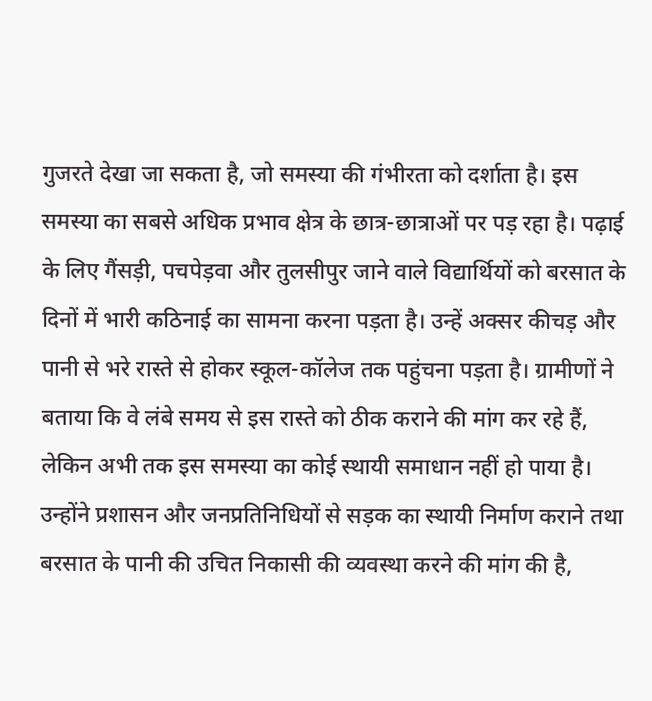गुजरते देखा जा सकता है, जो समस्या की गंभीरता को दर्शाता है। इस समस्या का सबसे अधिक प्रभाव क्षेत्र के छात्र-छात्राओं पर पड़ रहा है। पढ़ाई के लिए गैंसड़ी, पचपेड़वा और तुलसीपुर जाने वाले विद्यार्थियों को बरसात के दिनों में भारी कठिनाई का सामना करना पड़ता है। उन्हें अक्सर कीचड़ और पानी से भरे रास्ते से होकर स्कूल-कॉलेज तक पहुंचना पड़ता है। ग्रामीणों ने बताया कि वे लंबे समय से इस रास्ते को ठीक कराने की मांग कर रहे हैं, लेकिन अभी तक इस समस्या का कोई स्थायी समाधान नहीं हो पाया है। उन्होंने प्रशासन और जनप्रतिनिधियों से सड़क का स्थायी निर्माण कराने तथा बरसात के पानी की उचित निकासी की व्यवस्था करने की मांग की है,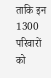ताकि इन 1300 परिवारों को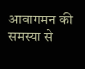आवागमन की समस्या से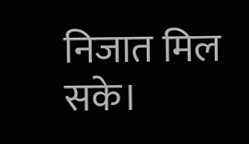निजात मिल सके।